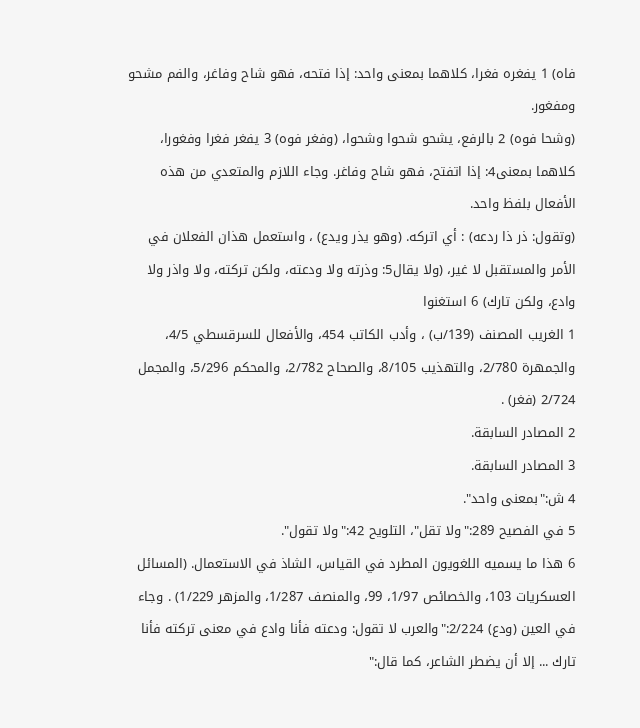فاه) 1 يفغره فغرا، كلاهما بمعنى واحد: إذا فتحه، فهو شاح وفاغر، والفم مشحو ومفغور.
(وشحا فوه) 2 بالرفع، يشحو شحوا وشحوا، (وفغر فوه) 3 يفغر فغرا وفغورا، كلاهما بمعنى4: إذا اتفتح، فهو شاح وفاغر. وجاء اللازم والمتعدي من هذه الأفعال بلفظ واحد.
(وتقول: ذر ذا ردعه) : أي اتركه. (وهو يذر ويدع) ، واستعمل هذان الفعلان في الأمر والمستقبل لا غير، (ولا يقال5: وذرته ولا ودعته، ولكن تركته، ولا واذر ولا وادع، ولكن تارك) 6 استغنوا
1 الغريب المصنف (139/ب) ، وأدب الكاتب 454، والأفعال للسرقسطي 4/5، والجمهرة 2/780، والتهذيب 8/105، والصحاح 2/782، والمحكم 5/296، والمجمل 2/724 (فغر) .
2 المصادر السابقة.
3 المصادر السابقة.
4 ش:"بمعنى واحد".
5 في الفصيح 289:"ولا تقل"، التلويح 42:"ولا تقول".
6 هذا ما يسميه اللغويون المطرد في القياس، الشاذ في الاستعمال. (المسائل العسكريات 103، والخصائص 1/97، 99، والمنصف 1/287، والمزهر 1/229) . وجاء في العين (ودع) 2/224:"والعرب لا تقول: ودعته فأنا وادع في معنى تركته فأنا تارك ... إلا أن يضطر الشاعر، كما قال:"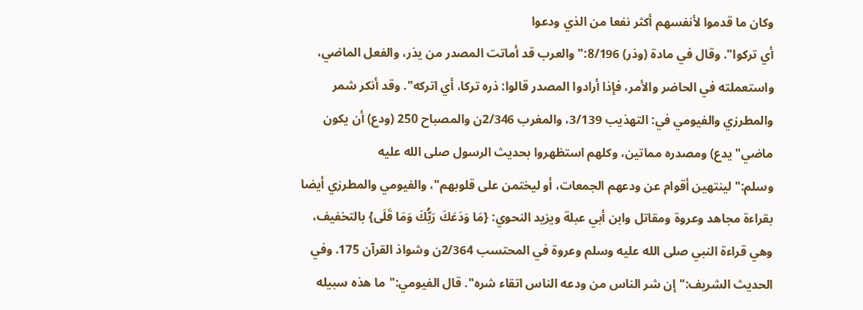وكان ما قدموا لأنفسهم أكثر نفعا من الذي ودعوا
أي تركوا". وقال في مادة (وذر) 8/196:"والعرب قد أماتت المصدر من يذر، والفعل الماضي، واستعملته في الحاضر والأمر، فإذا أرادوا المصدر قالوا: ذره تركا، أي اتركه". وقد أنكر شمر والمطرزي والفيومي في: التهذيب 3/139، والمغرب 2/346ن والمصباح 250 (ودع) أن يكون ماضي"يدع) ومصدره مماتين، وكلهم استظهروا بحديث الرسول صلى الله عليه وسلم:"لينتهين أقوام عن ودعهم الجمعات، أو ليختمن على قلوبهم"، والفيومي والمطرزي أيضا بقراءة مجاهد وعروة ومقاتل وابن أبي عبلة ويزيد النحوي: {مَا وَدَعَكَ رَبُّكَ وَمَا قَلَى} بالتخفيف، وهي قراءة النبي صلى الله عليه وسلم وعروة في المحتسب 2/364ن وشواذ القرآن 175. وفي الحديث الشريف:"إن شر الناس من ودعه الناس اتقاء شره". قال الفيومي:"ما هذه سبيله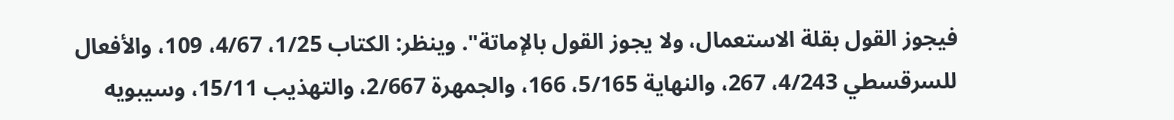فيجوز القول بقلة الاستعمال، ولا يجوز القول بالإماتة". وينظر: الكتاب 1/25، 4/67، 109، والأفعال للسرقسطي 4/243، 267، والنهاية 5/165، 166، والجمهرة 2/667، والتهذيب 15/11، وسيبويه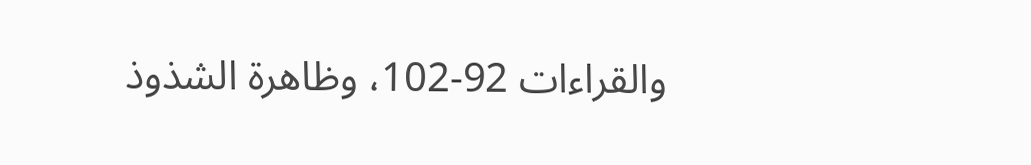والقراءات 92-102، وظاهرة الشذوذ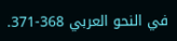في النحو العربي 368-371.